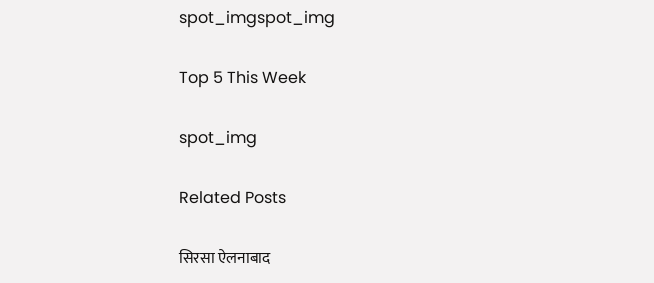spot_imgspot_img

Top 5 This Week

spot_img

Related Posts

सिरसा ऐलनाबाद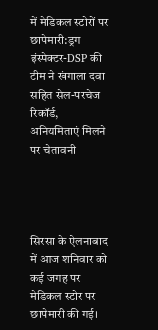में मेडिकल स्टोरों पर छापेमारी:ड्रग इंस्पेक्टर-DSP की टीम ने खंगाला दवा सहित सेल-परचेज रिकॉर्ड, अनियमिताएं मिलने पर चेतावनी




सिरसा के ऐलनाबाद में आज शनिवार को कई जगह पर मेडिकल स्टोर पर छापेमारी की गई।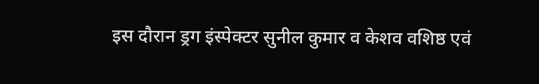इस दौरान ड्रग इंस्पेक्टर सुनील कुमार व केशव वशिष्ठ एवं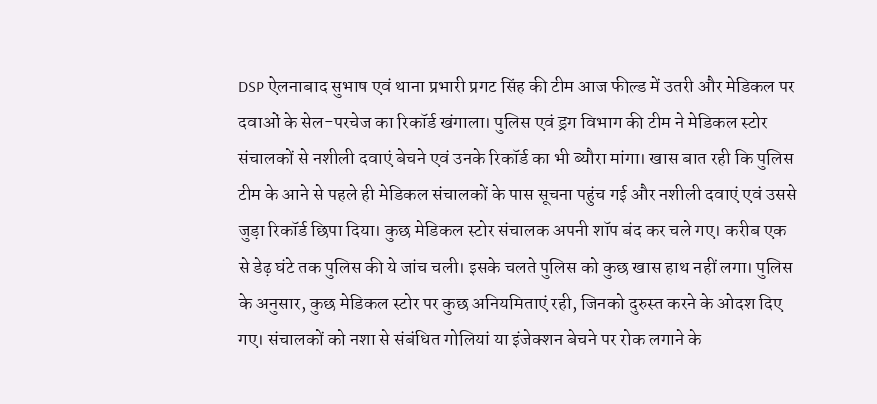DSP ऐलनाबाद सुभाष एवं थाना प्रभारी प्रगट सिंह की टीम आज फील्ड में उतरी और मेडिकल पर दवाओं के सेल-परचेज का रिकॉर्ड खंगाला। पुलिस एवं ड्रग विभाग की टीम ने मेडिकल स्टोर संचालकों से नशीली दवाएं बेचने एवं उनके रिकॉर्ड का भी ब्यौरा मांगा। खास बात रही कि पुलिस टीम के आने से पहले ही मेडिकल संचालकों के पास सूचना पहुंच गई और नशीली दवाएं एवं उससे जुड़ा रिकॉर्ड छिपा दिया। कुछ मेडिकल स्टोर संचालक अपनी शॉप बंद कर चले गए। करीब एक से डेढ़ घंटे तक पुलिस की ये जांच चली। इसके चलते पुलिस को कुछ खास हाथ नहीं लगा। पुलिस के अनुसार, कुछ मेडिकल स्टोर पर कुछ अनियमिताएं रही, जिनको दुरुस्त करने के ओदश दिए गए। संचालकों को नशा से संबंधित गोलियां या इंजेक्शन बेचने पर रोक लगाने के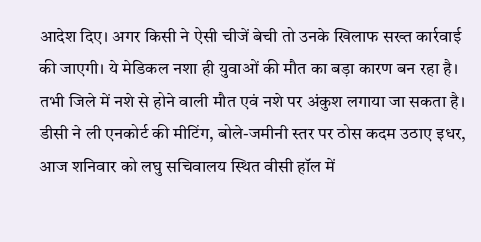आदेश दिए। अगर किसी ने ऐसी चीजें बेची तो उनके खिलाफ सख्त कार्रवाई की जाएगी। ये मेडिकल नशा ही युवाओं की मौत का बड़ा कारण बन रहा है। तभी जिले में नशे से होने वाली मौत एवं नशे पर अंकुश लगाया जा सकता है। डीसी ने ली एनकोर्ट की मीटिंग, बोले-जमीनी स्तर पर ठोस कदम उठाए इधर, आज शनिवार को लघु सचिवालय स्थित वीसी हॉल में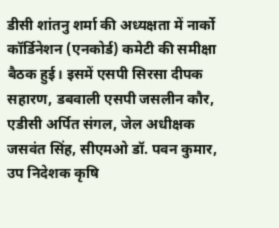डीसी शांतनु शर्मा की अध्यक्षता में नार्को कॉर्डिनेशन (एनकोर्ड) कमेटी की समीक्षा बैठक हुई। इसमें एसपी सिरसा दीपक सहारण, डबवाली एसपी जसलीन कौर, एडीसी अर्पित संगल, जेल अधीक्षक जसवंत सिंह, सीएमओ डॉ. पवन कुमार, उप निदेशक कृषि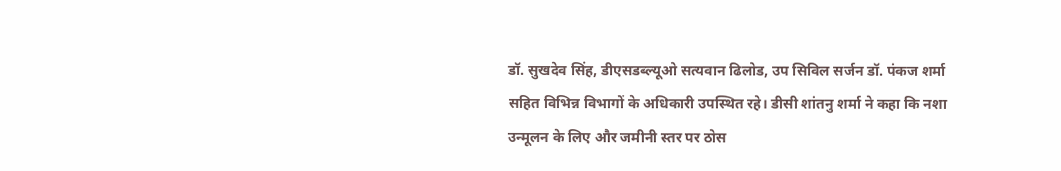डॉ. सुखदेव सिंह, डीएसडब्ल्यूओ सत्यवान ढिलोड, उप सिविल सर्जन डॉ. पंकज शर्मा सहित विभिन्न विभागों के अधिकारी उपस्थित रहे। डीसी शांतनु शर्मा ने कहा कि नशा उन्मूलन के लिए और जमीनी स्तर पर ठोस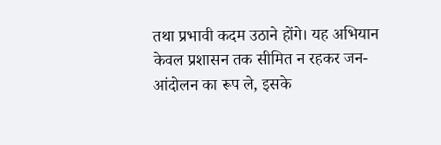तथा प्रभावी कदम उठाने होंगे। यह अभियान केवल प्रशासन तक सीमित न रहकर जन-आंदोलन का रूप ले, इसके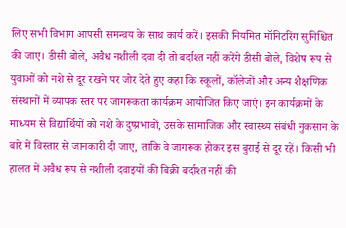लिए सभी विभाग आपसी समन्वय के साथ कार्य करें। इसकी नियमित मॉनिटरिंग सुनिश्चित की जाए। डीसी बोले, अवैध नशीली दवा दी तो बर्दाश्त नहीं करेंगे डीसी बोले, विशेष रूप से युवाओं को नशे से दूर रखने पर जोर देते हुए कहा कि स्कूलों, कॉलेजों और अन्य शैक्षणिक संस्थानों में व्यापक स्तर पर जागरूकता कार्यक्रम आयोजित किए जाएं। इन कार्यक्रमों के माध्यम से विद्यार्थियों को नशे के दुष्प्रभावों, उसके सामाजिक और स्वास्थ्य संबंधी नुकसान के बारे में विस्तार से जानकारी दी जाए, ताकि वे जागरूक होकर इस बुराई से दूर रहें। किसी भी हालत में अवैध रूप से नशीली दवाइयों की बिक्री बर्दाश्त नहीं की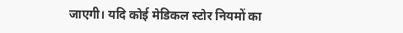जाएगी। यदि कोई मेडिकल स्टोर नियमों का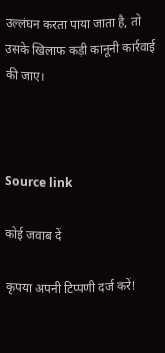उल्लंघन करता पाया जाता है, तो उसके खिलाफ कड़ी कानूनी कार्रवाई की जाए।



Source link

कोई जवाब दें

कृपया अपनी टिप्पणी दर्ज करें!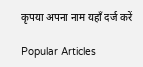कृपया अपना नाम यहाँ दर्ज करें

Popular Articles